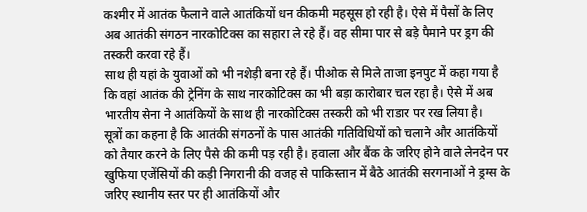कश्मीर में आतंक फैलाने वाले आतंकियों धन कीकमी महसूस हो रही है। ऐसे में पैसों के लिए अब आतंकी संगठन नारकोटिक्स का सहारा ले रहे हैं। वह सीमा पार से बड़े पैमाने पर ड्रग की तस्करी करवा रहे हैं।
साथ ही यहां के युवाओं को भी नशेड़ी बना रहे हैं। पीओक से मिले ताजा इनपुट में कहा गया है कि वहां आतंक की ट्रेनिंग के साथ नारकोटिक्स का भी बड़ा कारोबार चल रहा है। ऐसे में अब भारतीय सेना ने आतंकियों के साथ ही नारकोटिक्स तस्करी को भी राडार पर रख लिया है।
सूत्रों का कहना है कि आतंकी संगठनों के पास आतंकी गतिविधियों को चलाने और आतंकियों को तैयार करने के लिए पैसे की कमी पड़ रही है। हवाला और बैंक के जरिए होने वाले लेनदेन पर खुफिया एजेंसियों की कड़ी निगरानी की वजह से पाकिस्तान में बैठे आतंकी सरगनाओं ने ड्रग्स के जरिए स्थानीय स्तर पर ही आतंकियों और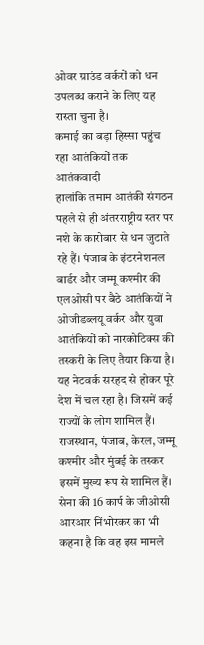ओवर ग्राउंड वर्करों को धन उपलब्ध कराने के लिए यह रास्ता चुना है।
कमाई का बड़ा हिस्सा पहुंच रहा आतंकियों तक
आतंकवादी
हालांकि तमाम आतंकी संगठन पहले से ही अंतरराष्ट्रीय स्तर पर नशे के कारोबार से धन जुटाते रहे हैं। पंजाब के इंटरनेशनल बार्डर और जम्मू कश्मीर की एलओसी पर बैठे आतंकियों ने ओजीडब्लयू वर्कर और युवा आतंकियों को नारकोटिक्स की तस्करी के लिए तैयार किया है।
यह नेटवर्क सरहद से होकर पूरे देश में चल रहा है। जिसमें कई राज्यों के लोग शामिल हैं। राजस्थान, पंजाब, केरल, जम्मू कश्मीर और मुंबई के तस्कर इसमें मुख्य रूप से शामिल हैं।
सेना की 16 कार्प के जीओसी आरआर निंभोरकर का भी कहना है कि वह इस मामले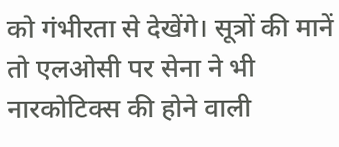को गंभीरता से देखेंगे। सूत्रों की मानें तो एलओसी पर सेना ने भी नारकोटिक्स की होने वाली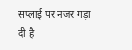सप्लाई पर नजर गड़ा दी है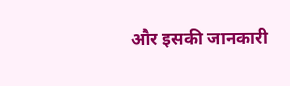और इसकी जानकारी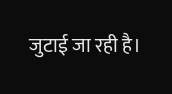जुटाई जा रही है।